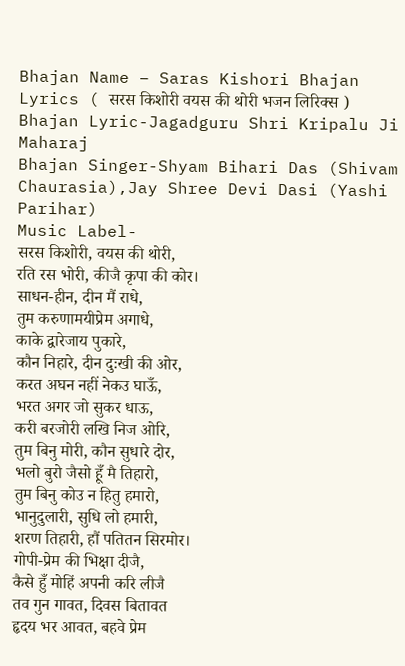Bhajan Name – Saras Kishori Bhajan Lyrics ( सरस किशोरी वयस की थोरी भजन लिरिक्स )
Bhajan Lyric-Jagadguru Shri Kripalu Ji Maharaj
Bhajan Singer-Shyam Bihari Das (Shivam Chaurasia),Jay Shree Devi Dasi (Yashi Parihar)
Music Label-
सरस किशोरी, वयस की थोरी,
रति रस भोरी, कीजै कृपा की कोर।
साधन-हीन, दीन मैं राधे,
तुम करुणामयीप्रेम अगाधे,
काके द्वारेजाय पुकारे,
कौन निहारे, दीन दुःखी की ओर,
करत अघन नहीं नेकउ घाऊँ,
भरत अगर जो सुकर धाऊ,
करी बरजोरी लखि निज ओरि,
तुम बिनु मोरी, कौन सुधारे दोर,
भलो बुरो जैसो हूँ मै तिहारो,
तुम बिनु कोउ न हितु हमारो,
भानुदुलारी, सुधि लो हमारी,
शरण तिहारी, हौं पतितन सिरमोर।
गोपी-प्रेम की भिक्षा दीजै,
कैसे हुँ मोहिं अपनी करि लीजै
तव गुन गावत, दिवस बितावत
हृदय भर आवत, बहवे प्रेम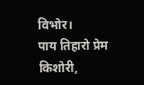विभोर।
पाय तिहारो प्रेम किशोरी,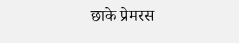छाके प्रेमरस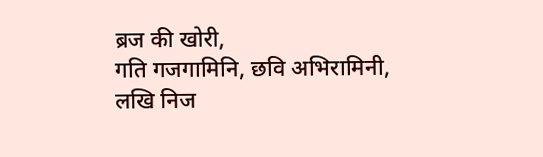ब्रज की खोरी,
गति गजगामिनि, छवि अभिरामिनी,
लखि निज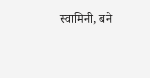स्वामिनी, बने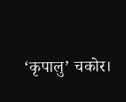‘कृपालु’ चकोर।